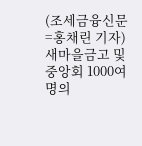(조세금융신문=홍채린 기자) 새마을금고 및 중앙회 1000여명의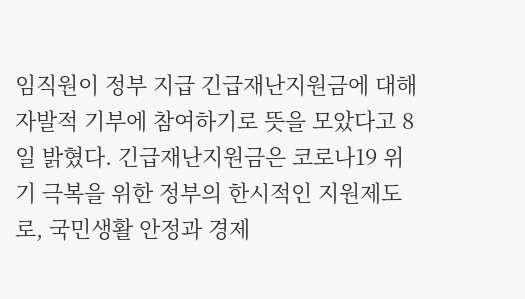임직원이 정부 지급 긴급재난지원금에 대해 자발적 기부에 참여하기로 뜻을 모았다고 8일 밝혔다. 긴급재난지원금은 코로나19 위기 극복을 위한 정부의 한시적인 지원제도로, 국민생활 안정과 경제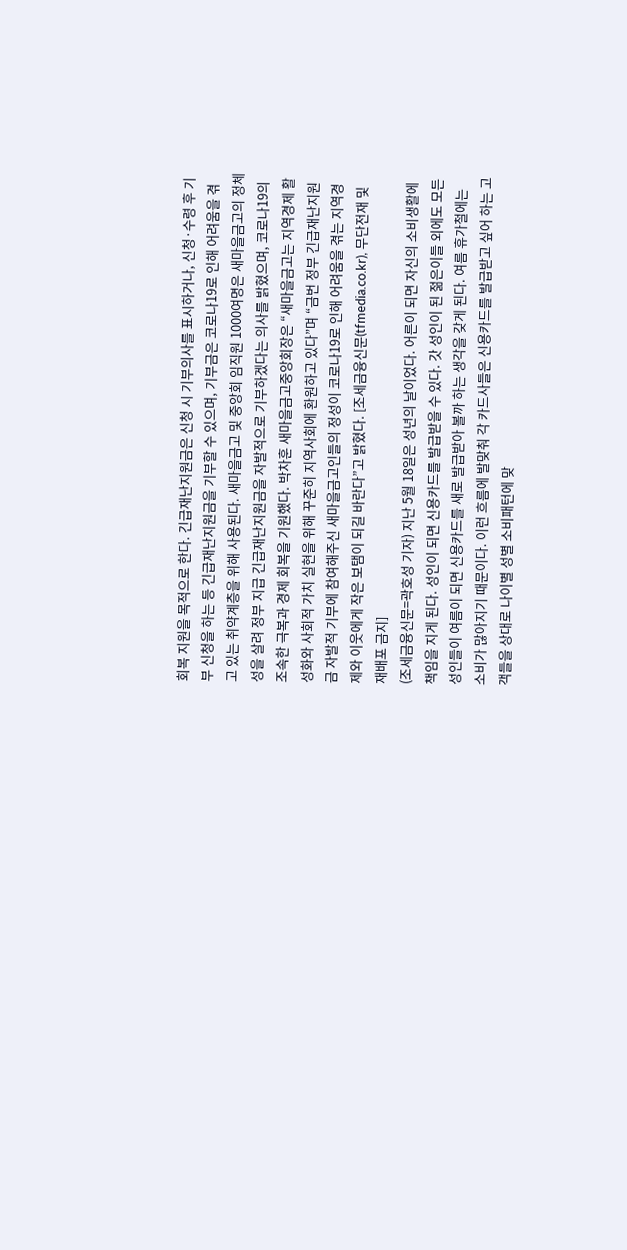회복 지원을 목적으로 한다. 긴급재난지원금은 신청 시 기부의사를 표시하거나, 신청·수령 후 기부 신청을 하는 등 긴급재난지원금을 기부할 수 있으며, 기부금은 코로나19로 인해 어려움을 겪고 있는 취약계층을 위해 사용된다. 새마을금고 및 중앙회 임직원 1000여명은 새마을금고의 정체성을 살려 정부 지급 긴급재난지원금을 자발적으로 기부하겠다는 의사를 밝혔으며, 코로나19의 조속한 극복과 경제 회복을 기원했다. 박차훈 새마을금고중앙회장은 “새마을금고는 지역경제 활성화와 사회적 가치 실현을 위해 꾸준히 지역사회에 환원하고 있다”며 “금번 정부 긴급재난지원금 자발적 기부에 참여해주신 새마을금고인들의 정성이 코로나19로 인해 어려움을 겪는 지역경제와 이웃에게 작은 보탬이 되길 바란다”고 밝혔다. [조세금융신문(tfmedia.co.kr), 무단전재 및 재배포 금지]
(조세금융신문=곽호성 기자) 지난 5월 18일은 성년의 날이었다. 어른이 되면 자신의 소비생활에 책임을 지게 된다. 성인이 되면 신용카드를 발급받을 수 있다. 갓 성인이 된 젊은이들 외에도 모든 성인들이 여름이 되면 신용카드를 새로 발급받아 볼까 하는 생각을 갖게 된다. 여름 휴가철에는 소비가 많아지기 때문이다. 이런 흐름에 발맞춰 각 카드사들은 신용카드를 발급받고 싶어 하는 고객들을 상대로 나이별 성별 소비패턴에 맞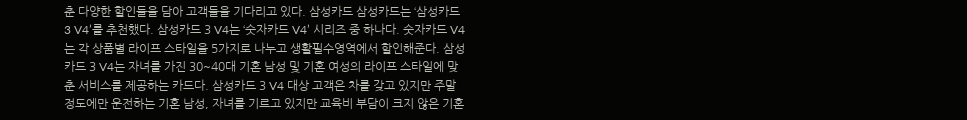춘 다양한 할인들을 담아 고객들을 기다리고 있다. 삼성카드 삼성카드는 ‘삼성카드 3 V4’를 추천했다. 삼성카드 3 V4는 ‘숫자카드 V4’ 시리즈 중 하나다. 숫자카드 V4는 각 상품별 라이프 스타일을 5가지로 나누고 생활필수영역에서 할인해준다. 삼성카드 3 V4는 자녀를 가진 30~40대 기혼 남성 및 기혼 여성의 라이프 스타일에 맞춘 서비스를 제공하는 카드다. 삼성카드 3 V4 대상 고객은 차를 갖고 있지만 주말 정도에만 운전하는 기혼 남성, 자녀를 기르고 있지만 교육비 부담이 크지 않은 기혼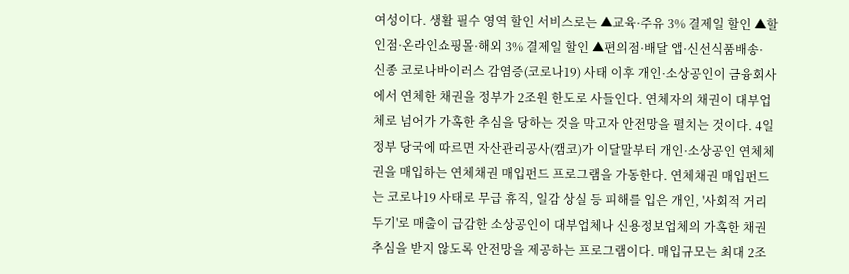여성이다. 생활 필수 영역 할인 서비스로는 ▲교육·주유 3% 결제일 할인 ▲할인점·온라인쇼핑몰·해외 3% 결제일 할인 ▲편의점·배달 앱·신선식품배송·
신종 코로나바이러스 감염증(코로나19) 사태 이후 개인·소상공인이 금융회사에서 연체한 채권을 정부가 2조원 한도로 사들인다. 연체자의 채권이 대부업체로 넘어가 가혹한 추심을 당하는 것을 막고자 안전망을 펼치는 것이다. 4일 정부 당국에 따르면 자산관리공사(캠코)가 이달말부터 개인·소상공인 연체체권을 매입하는 연체채권 매입펀드 프로그램을 가동한다. 연체채권 매입펀드는 코로나19 사태로 무급 휴직, 일감 상실 등 피해를 입은 개인, '사회적 거리두기'로 매출이 급감한 소상공인이 대부업체나 신용정보업체의 가혹한 채권 추심을 받지 않도록 안전망을 제공하는 프로그램이다. 매입규모는 최대 2조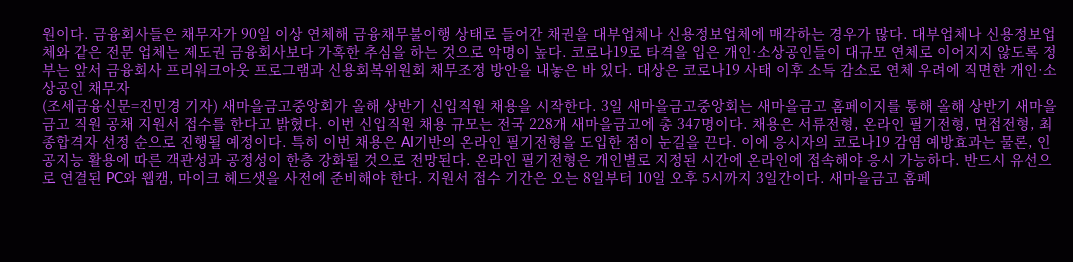원이다. 금융회사들은 채무자가 90일 이상 연체해 금융채무불이행 상태로 들어간 채권을 대부업체나 신용정보업체에 매각하는 경우가 많다. 대부업체나 신용정보업체와 같은 전문 업체는 제도권 금융회사보다 가혹한 추심을 하는 것으로 악명이 높다. 코로나19로 타격을 입은 개인·소상공인들이 대규모 연체로 이어지지 않도록 정부는 앞서 금융회사 프리워크아웃 프로그램과 신용회복위원회 채무조정 방안을 내놓은 바 있다. 대상은 코로나19 사태 이후 소득 감소로 연체 우려에 직면한 개인·소상공인 채무자
(조세금융신문=진민경 기자) 새마을금고중앙회가 올해 상반기 신입직원 채용을 시작한다. 3일 새마을금고중앙회는 새마을금고 홈페이지를 통해 올해 상반기 새마을금고 직원 공채 지원서 접수를 한다고 밝혔다. 이번 신입직원 채용 규모는 전국 228개 새마을금고에 총 347명이다. 채용은 서류전형, 온라인 필기전형, 면접전형, 최종합격자 선정 순으로 진행될 예정이다. 특히 이번 채용은 AI기반의 온라인 필기전형을 도입한 점이 눈길을 끈다. 이에 응시자의 코로나19 감염 예방효과는 물론, 인공지능 활용에 따른 객관성과 공정성이 한층 강화될 것으로 전망된다. 온라인 필기전형은 개인별로 지정된 시간에 온라인에 접속해야 응시 가능하다. 반드시 유선으로 연결된 PC와 웹캠, 마이크 헤드샛을 사전에 준비해야 한다. 지원서 접수 기간은 오는 8일부터 10일 오후 5시까지 3일간이다. 새마을금고 홈페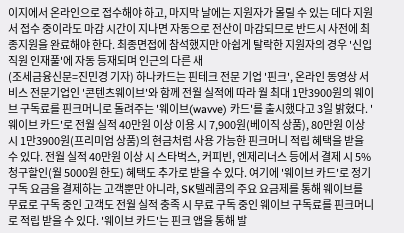이지에서 온라인으로 접수해야 하고, 마지막 날에는 지원자가 몰릴 수 있는 데다 지원서 접수 중이라도 마감 시간이 지나면 자동으로 전산이 마감되므로 반드시 사전에 최종지원을 완료해야 한다. 최종면접에 참석했지만 아쉽게 탈락한 지원자의 경우 '신입직원 인재풀'에 자동 등재되며 인근의 다른 새
(조세금융신문=진민경 기자) 하나카드는 핀테크 전문 기업 '핀크', 온라인 동영상 서비스 전문기업인 '콘텐츠웨이브'와 함께 전월 실적에 따라 월 최대 1만3900원의 웨이브 구독료를 핀크머니로 돌려주는 '웨이브(wavve) 카드'를 출시했다고 3일 밝혔다. '웨이브 카드'로 전월 실적 40만원 이상 이용 시 7,900원(베이직 상품), 80만원 이상 시 1만3900원(프리미엄 상품)의 현금처럼 사용 가능한 핀크머니 적립 혜택을 받을 수 있다. 전월 실적 40만원 이상 시 스타벅스, 커피빈, 엔제리너스 등에서 결제 시 5% 청구할인(월 5000원 한도) 혜택도 추가로 받을 수 있다. 여기에 '웨이브 카드'로 정기 구독 요금을 결제하는 고객뿐만 아니라, SK텔레콤의 주요 요금제를 통해 웨이브를 무료로 구독 중인 고객도 전월 실적 충족 시 무료 구독 중인 웨이브 구독료를 핀크머니로 적립 받을 수 있다. '웨이브 카드'는 핀크 앱을 통해 발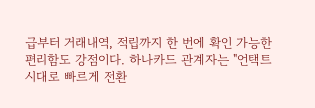급부터 거래내역, 적립까지 한 번에 확인 가능한 편리함도 강점이다. 하나카드 관계자는 "언택트 시대로 빠르게 전환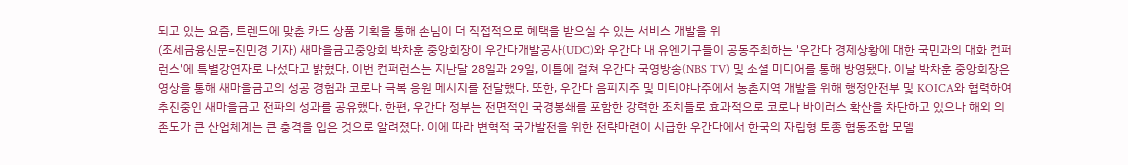되고 있는 요즘, 트렌드에 맞춘 카드 상품 기획을 통해 손님이 더 직접적으로 혜택을 받으실 수 있는 서비스 개발을 위
(조세금융신문=진민경 기자) 새마을금고중앙회 박차훈 중앙회장이 우간다개발공사(UDC)와 우간다 내 유엔기구들이 공동주최하는 '우간다 경제상황에 대한 국민과의 대화 컨퍼런스'에 특별강연자로 나섰다고 밝혔다. 이번 컨퍼런스는 지난달 28일과 29일, 이틀에 걸쳐 우간다 국영방송(NBS TV) 및 소셜 미디어를 통해 방영됐다. 이날 박차훈 중앙회장은 영상을 통해 새마을금고의 성공 경험과 코로나 극복 응원 메시지를 전달했다. 또한, 우간다 음피지주 및 미티야나주에서 농촌지역 개발을 위해 행정안전부 및 KOICA와 협력하여 추진중인 새마을금고 전파의 성과를 공유했다. 한편, 우간다 정부는 전면적인 국경봉쇄를 포함한 강력한 조치들로 효과적으로 코로나 바이러스 확산을 차단하고 있으나 해외 의존도가 큰 산업체계는 큰 충격을 입은 것으로 알려졌다. 이에 따라 변혁적 국가발전을 위한 전략마련이 시급한 우간다에서 한국의 자립형 토종 협동조합 모델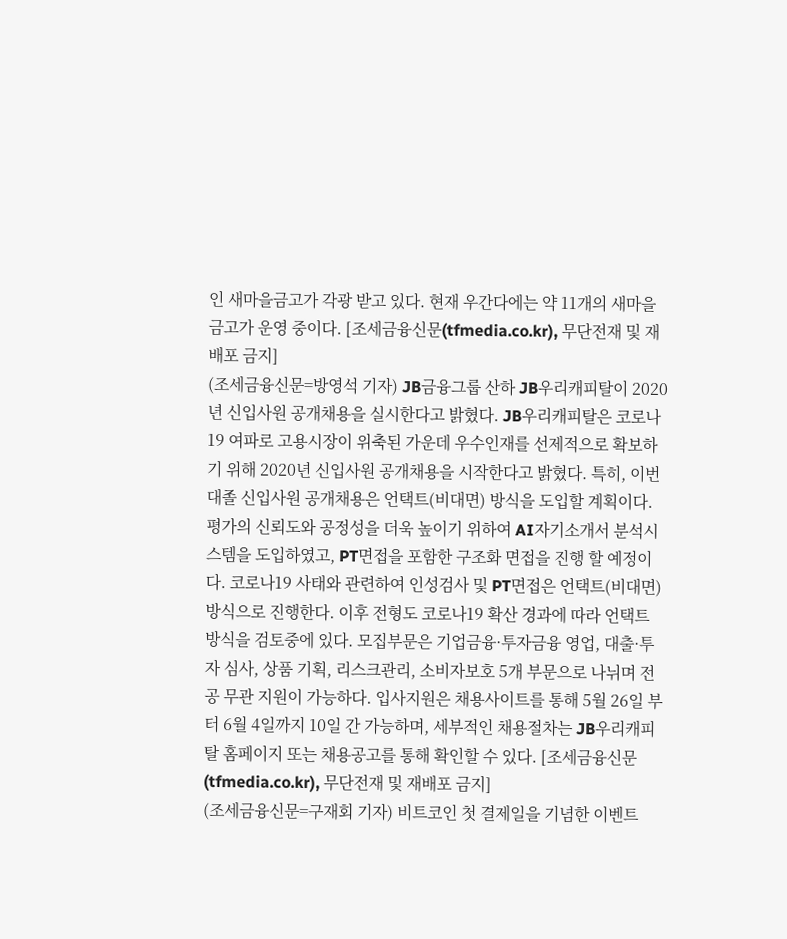인 새마을금고가 각광 받고 있다. 현재 우간다에는 약 11개의 새마을금고가 운영 중이다. [조세금융신문(tfmedia.co.kr), 무단전재 및 재배포 금지]
(조세금융신문=방영석 기자) JB금융그룹 산하 JB우리캐피탈이 2020년 신입사원 공개채용을 실시한다고 밝혔다. JB우리캐피탈은 코로나19 여파로 고용시장이 위축된 가운데 우수인재를 선제적으로 확보하기 위해 2020년 신입사원 공개채용을 시작한다고 밝혔다. 특히, 이번 대졸 신입사원 공개채용은 언택트(비대면) 방식을 도입할 계획이다. 평가의 신뢰도와 공정성을 더욱 높이기 위하여 AI자기소개서 분석시스템을 도입하였고, PT면접을 포함한 구조화 면접을 진행 할 예정이다. 코로나19 사태와 관련하여 인성검사 및 PT면접은 언택트(비대면) 방식으로 진행한다. 이후 전형도 코로나19 확산 경과에 따라 언택트 방식을 검토중에 있다. 모집부문은 기업금융·투자금융 영업, 대출·투자 심사, 상품 기획, 리스크관리, 소비자보호 5개 부문으로 나뉘며 전공 무관 지원이 가능하다. 입사지원은 채용사이트를 통해 5월 26일 부터 6월 4일까지 10일 간 가능하며, 세부적인 채용절차는 JB우리캐피탈 홈페이지 또는 채용공고를 통해 확인할 수 있다. [조세금융신문(tfmedia.co.kr), 무단전재 및 재배포 금지]
(조세금융신문=구재회 기자) 비트코인 첫 결제일을 기념한 이벤트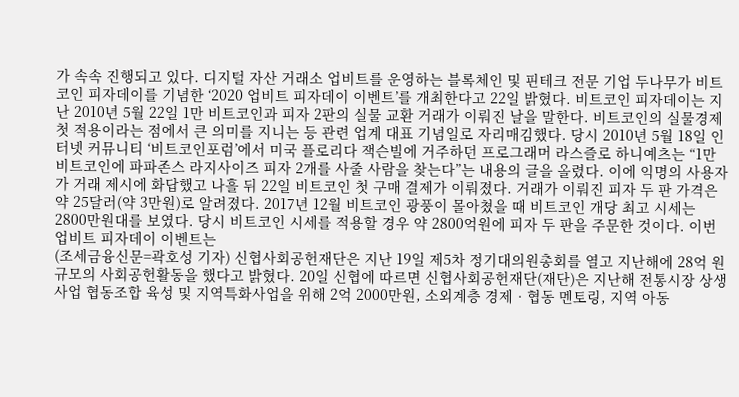가 속속 진행되고 있다. 디지털 자산 거래소 업비트를 운영하는 블록체인 및 핀테크 전문 기업 두나무가 비트코인 피자데이를 기념한 ‘2020 업비트 피자데이 이벤트’를 개최한다고 22일 밝혔다. 비트코인 피자데이는 지난 2010년 5월 22일 1만 비트코인과 피자 2판의 실물 교환 거래가 이뤄진 날을 말한다. 비트코인의 실물경제 첫 적용이라는 점에서 큰 의미를 지니는 등 관련 업계 대표 기념일로 자리매김했다. 당시 2010년 5월 18일 인터넷 커뮤니티 ‘비트코인포럼’에서 미국 플로리다 잭슨빌에 거주하던 프로그래머 라스즐로 하니예츠는 “1만 비트코인에 파파존스 라지사이즈 피자 2개를 사줄 사람을 찾는다”는 내용의 글을 올렸다. 이에 익명의 사용자가 거래 제시에 화답했고 나흘 뒤 22일 비트코인 첫 구매 결제가 이뤄졌다. 거래가 이뤄진 피자 두 판 가격은 약 25달러(약 3만원)로 알려졌다. 2017년 12월 비트코인 광풍이 몰아쳤을 때 비트코인 개당 최고 시세는 2800만원대를 보였다. 당시 비트코인 시세를 적용할 경우 약 2800억원에 피자 두 판을 주문한 것이다. 이번 업비트 피자데이 이벤트는
(조세금융신문=곽호성 기자) 신협사회공헌재단은 지난 19일 제5차 정기대의원총회를 열고 지난해에 28억 원 규모의 사회공헌활동을 했다고 밝혔다. 20일 신협에 따르면 신협사회공헌재단(재단)은 지난해 전통시장 상생사업 협동조합 육성 및 지역특화사업을 위해 2억 2000만원, 소외계층 경제‧협동 멘토링, 지역 아동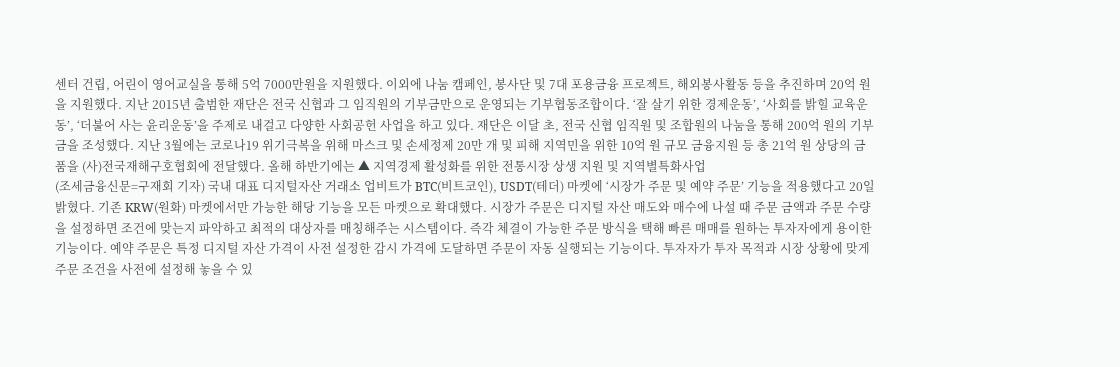센터 건립, 어린이 영어교실을 통해 5억 7000만원을 지원했다. 이외에 나눔 캠페인, 봉사단 및 7대 포용금융 프로젝트, 해외봉사활동 등을 추진하며 20억 원을 지원했다. 지난 2015년 출범한 재단은 전국 신협과 그 임직원의 기부금만으로 운영되는 기부협동조합이다. ‘잘 살기 위한 경제운동’, ‘사회를 밝힐 교육운동’, ‘더불어 사는 윤리운동’을 주제로 내걸고 다양한 사회공헌 사업을 하고 있다. 재단은 이달 초, 전국 신협 임직원 및 조합원의 나눔을 통해 200억 원의 기부금을 조성했다. 지난 3월에는 코로나19 위기극복을 위해 마스크 및 손세정제 20만 개 및 피해 지역민을 위한 10억 원 규모 금융지원 등 총 21억 원 상당의 금품을 (사)전국재해구호협회에 전달했다. 올해 하반기에는 ▲ 지역경제 활성화를 위한 전통시장 상생 지원 및 지역별특화사업
(조세금융신문=구재회 기자) 국내 대표 디지털자산 거래소 업비트가 BTC(비트코인), USDT(테더) 마켓에 ‘시장가 주문 및 예약 주문’ 기능을 적용했다고 20일 밝혔다. 기존 KRW(원화) 마켓에서만 가능한 해당 기능을 모든 마켓으로 확대했다. 시장가 주문은 디지털 자산 매도와 매수에 나설 때 주문 금액과 주문 수량을 설정하면 조건에 맞는지 파악하고 최적의 대상자를 매칭해주는 시스템이다. 즉각 체결이 가능한 주문 방식을 택해 빠른 매매를 원하는 투자자에게 용이한 기능이다. 예약 주문은 특정 디지털 자산 가격이 사전 설정한 감시 가격에 도달하면 주문이 자동 실행되는 기능이다. 투자자가 투자 목적과 시장 상황에 맞게 주문 조건을 사전에 설정해 놓을 수 있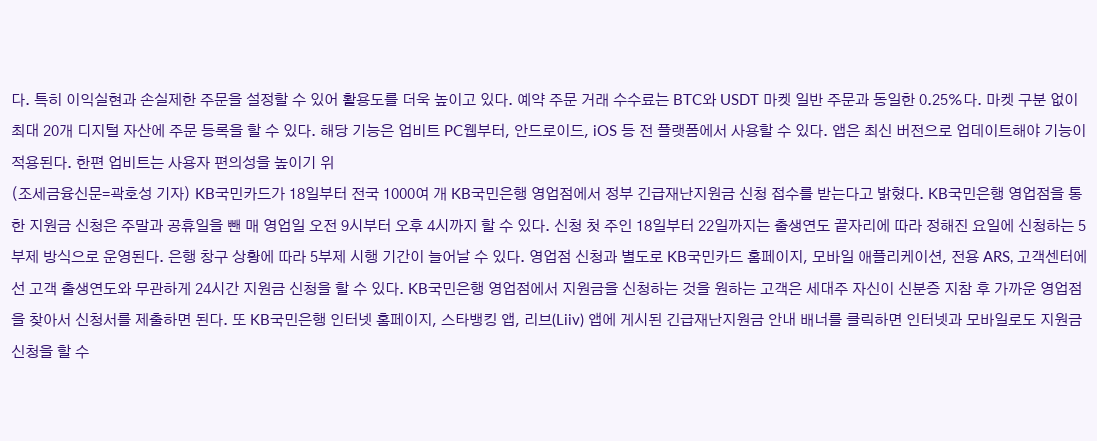다. 특히 이익실현과 손실제한 주문을 설정할 수 있어 활용도를 더욱 높이고 있다. 예약 주문 거래 수수료는 BTC와 USDT 마켓 일반 주문과 동일한 0.25%다. 마켓 구분 없이 최대 20개 디지털 자산에 주문 등록을 할 수 있다. 해당 기능은 업비트 PC웹부터, 안드로이드, iOS 등 전 플랫폼에서 사용할 수 있다. 앱은 최신 버전으로 업데이트해야 기능이 적용된다. 한편 업비트는 사용자 편의성을 높이기 위
(조세금융신문=곽호성 기자) KB국민카드가 18일부터 전국 1000여 개 KB국민은행 영업점에서 정부 긴급재난지원금 신청 접수를 받는다고 밝혔다. KB국민은행 영업점을 통한 지원금 신청은 주말과 공휴일을 뺀 매 영업일 오전 9시부터 오후 4시까지 할 수 있다. 신청 첫 주인 18일부터 22일까지는 출생연도 끝자리에 따라 정해진 요일에 신청하는 5부제 방식으로 운영된다. 은행 창구 상황에 따라 5부제 시행 기간이 늘어날 수 있다. 영업점 신청과 별도로 KB국민카드 홈페이지, 모바일 애플리케이션, 전용 ARS, 고객센터에선 고객 출생연도와 무관하게 24시간 지원금 신청을 할 수 있다. KB국민은행 영업점에서 지원금을 신청하는 것을 원하는 고객은 세대주 자신이 신분증 지참 후 가까운 영업점을 찾아서 신청서를 제출하면 된다. 또 KB국민은행 인터넷 홈페이지, 스타뱅킹 앱, 리브(Liiv) 앱에 게시된 긴급재난지원금 안내 배너를 클릭하면 인터넷과 모바일로도 지원금 신청을 할 수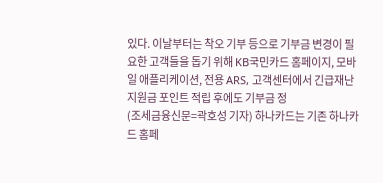있다. 이날부터는 착오 기부 등으로 기부금 변경이 필요한 고객들을 돕기 위해 KB국민카드 홈페이지, 모바일 애플리케이션, 전용 ARS, 고객센터에서 긴급재난지원금 포인트 적립 후에도 기부금 정
(조세금융신문=곽호성 기자) 하나카드는 기존 하나카드 홈페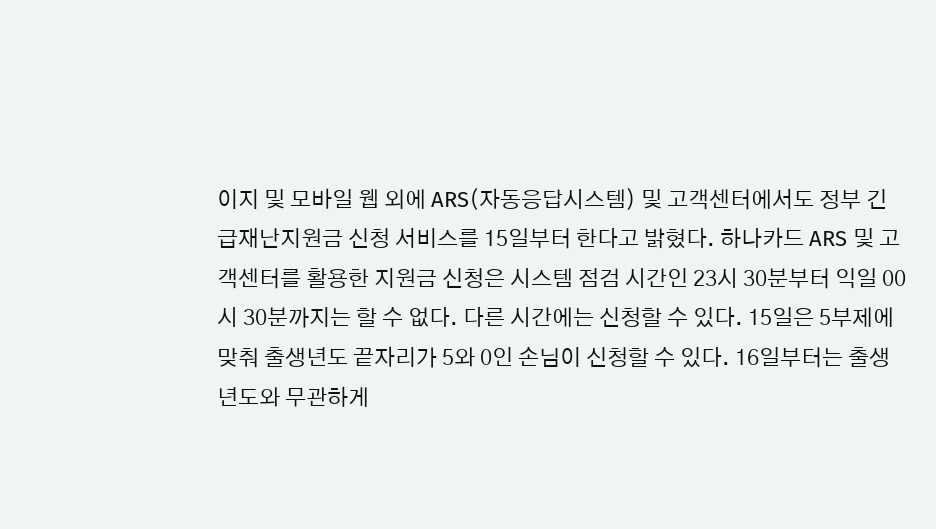이지 및 모바일 웹 외에 ARS(자동응답시스템) 및 고객센터에서도 정부 긴급재난지원금 신청 서비스를 15일부터 한다고 밝혔다. 하나카드 ARS 및 고객센터를 활용한 지원금 신청은 시스템 점검 시간인 23시 30분부터 익일 00시 30분까지는 할 수 없다. 다른 시간에는 신청할 수 있다. 15일은 5부제에 맞춰 출생년도 끝자리가 5와 0인 손님이 신청할 수 있다. 16일부터는 출생 년도와 무관하게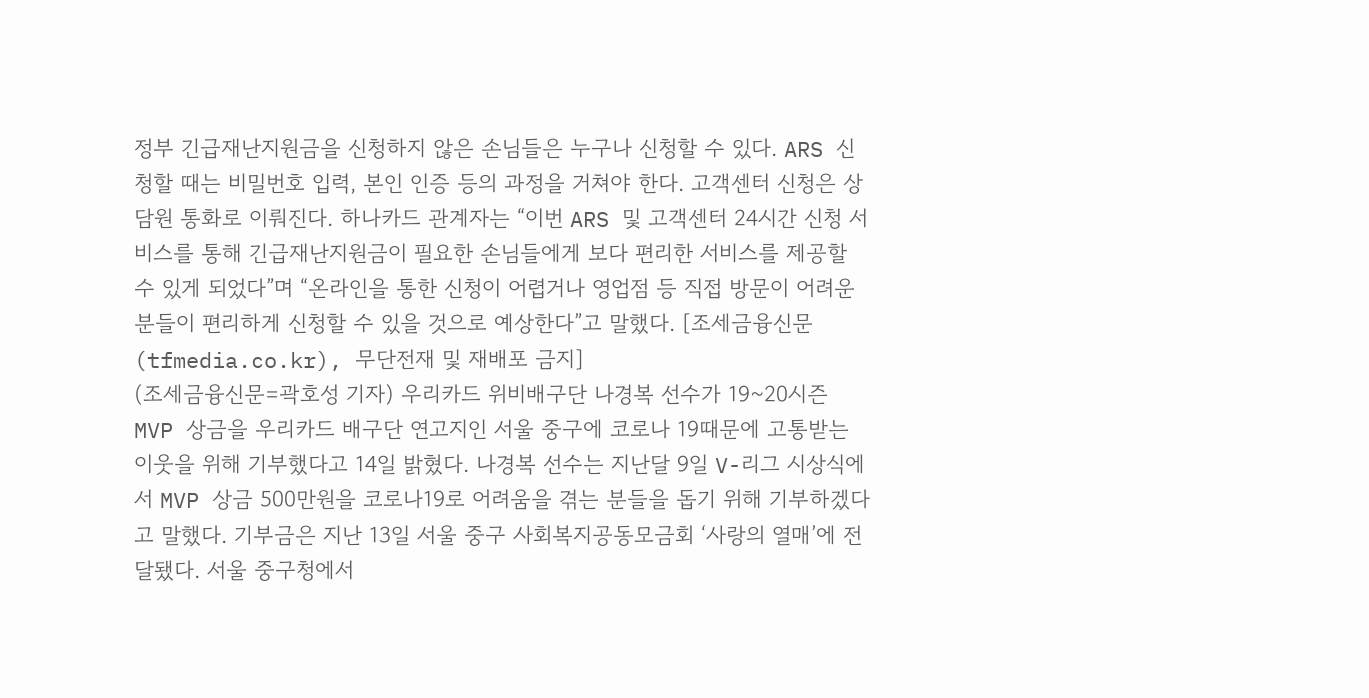정부 긴급재난지원금을 신청하지 않은 손님들은 누구나 신청할 수 있다. ARS 신청할 때는 비밀번호 입력, 본인 인증 등의 과정을 거쳐야 한다. 고객센터 신청은 상담원 통화로 이뤄진다. 하나카드 관계자는 “이번 ARS 및 고객센터 24시간 신청 서비스를 통해 긴급재난지원금이 필요한 손님들에게 보다 편리한 서비스를 제공할 수 있게 되었다”며 “온라인을 통한 신청이 어렵거나 영업점 등 직접 방문이 어려운 분들이 편리하게 신청할 수 있을 것으로 예상한다”고 말했다. [조세금융신문(tfmedia.co.kr), 무단전재 및 재배포 금지]
(조세금융신문=곽호성 기자) 우리카드 위비배구단 나경복 선수가 19~20시즌 MVP 상금을 우리카드 배구단 연고지인 서울 중구에 코로나 19때문에 고통받는 이웃을 위해 기부했다고 14일 밝혔다. 나경복 선수는 지난달 9일 V-리그 시상식에서 MVP 상금 500만원을 코로나19로 어려움을 겪는 분들을 돕기 위해 기부하겠다고 말했다. 기부금은 지난 13일 서울 중구 사회복지공동모금회 ‘사랑의 열매’에 전달됐다. 서울 중구청에서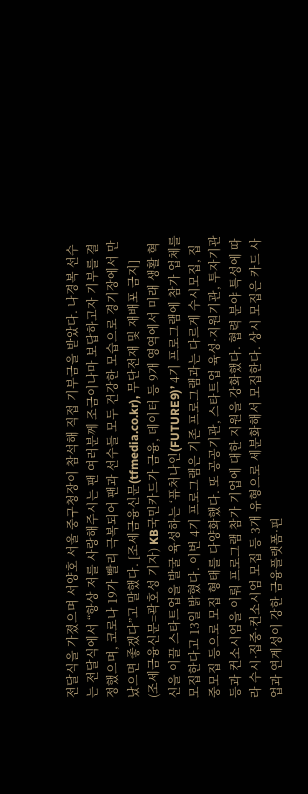전달식을 가졌으며 서양호 서울 중구청장이 참석해 직접 기부금을 받았다. 나경복 선수는 전달식에서 “항상 저를 사랑해주시는 팬 여러분께 조금이나마 보답하고자 기부를 결정했으며, 코로나 19가 빨리 극복되어 팬과 선수들 모두 건강한 모습으로 경기장에서 만났으면 좋겠다”고 말했다. [조세금융신문(tfmedia.co.kr), 무단전재 및 재배포 금지]
(조세금융신문=곽호성 기자) KB국민카드가 금융, 데이터 등 9개 영역에서 미래 생활 혁신을 이끌 스타트업을 발굴 육성하는 ‘퓨처나인(FUTURE9)’ 4기 프로그램에 참가 업체를 모집한다고 13일 밝혔다. 이번 4기 프로그램은 기존 프로그램과는 다르게 수시모집, 집중모집 등으로 모집 형태를 다양화했다. 또 공공기관, 스타트업 육성·지원기관, 투자기관 등과 컨소시엄을 이뤄 프로그램 참가 기업에 대한 지원을 강화했다. 협력 분야 특성에 따라 수시·집중·컨소시엄 모집 등 3개 유형으로 세분화해서 모집한다. 상시 모집은 카드 사업과 연계성이 강한 금융플랫폼·핀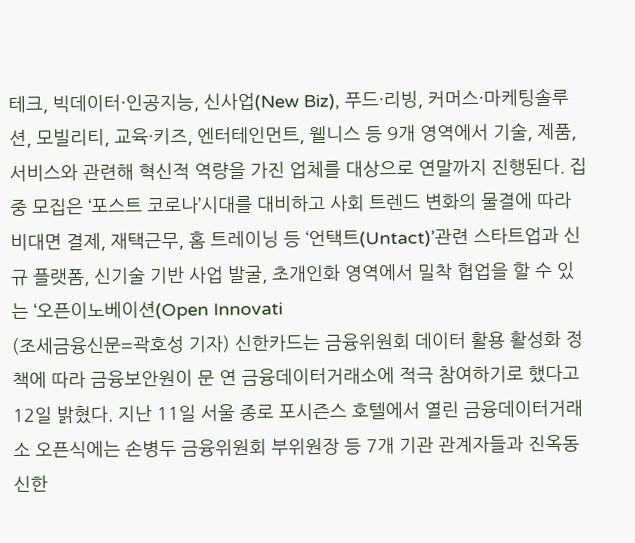테크, 빅데이터·인공지능, 신사업(New Biz), 푸드·리빙, 커머스·마케팅솔루션, 모빌리티, 교육·키즈, 엔터테인먼트, 웰니스 등 9개 영역에서 기술, 제품, 서비스와 관련해 혁신적 역량을 가진 업체를 대상으로 연말까지 진행된다. 집중 모집은 ‘포스트 코로나’시대를 대비하고 사회 트렌드 변화의 물결에 따라 비대면 결제, 재택근무, 홈 트레이닝 등 ‘언택트(Untact)’관련 스타트업과 신규 플랫폼, 신기술 기반 사업 발굴, 초개인화 영역에서 밀착 협업을 할 수 있는 ‘오픈이노베이션(Open Innovati
(조세금융신문=곽호성 기자) 신한카드는 금융위원회 데이터 활용 활성화 정책에 따라 금융보안원이 문 연 금융데이터거래소에 적극 참여하기로 했다고 12일 밝혔다. 지난 11일 서울 종로 포시즌스 호텔에서 열린 금융데이터거래소 오픈식에는 손병두 금융위원회 부위원장 등 7개 기관 관계자들과 진옥동 신한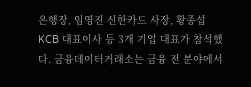은행장, 임영진 신한카드 사장, 황종섭 KCB 대표이사 등 3개 기업 대표가 참석했다. 금융데이터거래소는 금융 전 분야에서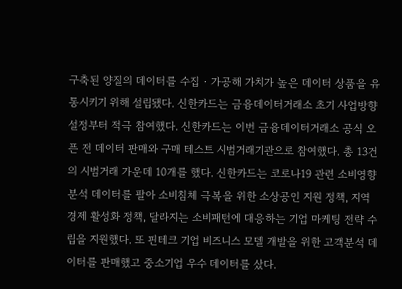구축된 양질의 데이터를 수집‧가공해 가치가 높은 데이터 상품을 유통시키기 위해 설립됐다. 신한카드는 금융데이터거래소 초기 사업방향 설정부터 적극 참여했다. 신한카드는 이번 금융데이터거래소 공식 오픈 전 데이터 판매와 구매 테스트 시범거래기관으로 참여했다. 총 13건의 시범거래 가운데 10개를 했다. 신한카드는 코로나19 관련 소비영향 분석 데이터를 팔아 소비침체 극복을 위한 소상공인 지원 정책, 지역경제 활성화 정책, 달라지는 소비패턴에 대응하는 기업 마케팅 전략 수립을 지원했다. 또 핀테크 기업 비즈니스 모델 개발을 위한 고객분석 데이터를 판매했고 중소기업 우수 데이터를 샀다.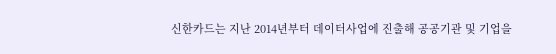신한카드는 지난 2014년부터 데이터사업에 진출해 공공기관 및 기업을